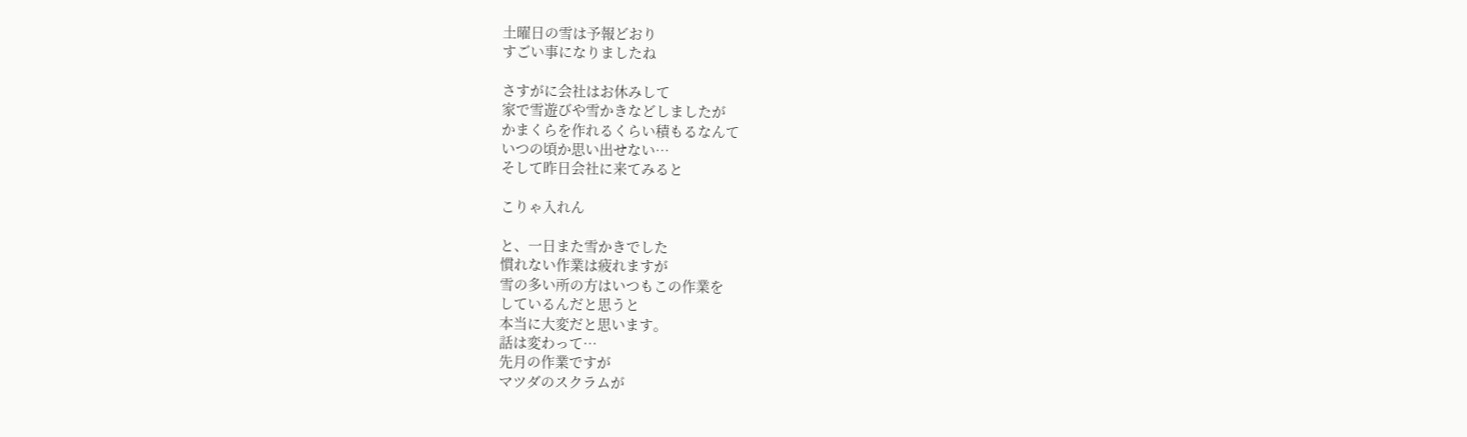土曜日の雪は予報どおり
すごい事になりましたね

さすがに会社はお休みして
家で雪遊びや雪かきなどしましたが
かまくらを作れるくらい積もるなんて
いつの頃か思い出せない…
そして昨日会社に来てみると

こりゃ入れん

と、一日また雪かきでした
慣れない作業は疲れますが
雪の多い所の方はいつもこの作業を
しているんだと思うと
本当に大変だと思います。
話は変わって…
先月の作業ですが
マツダのスクラムが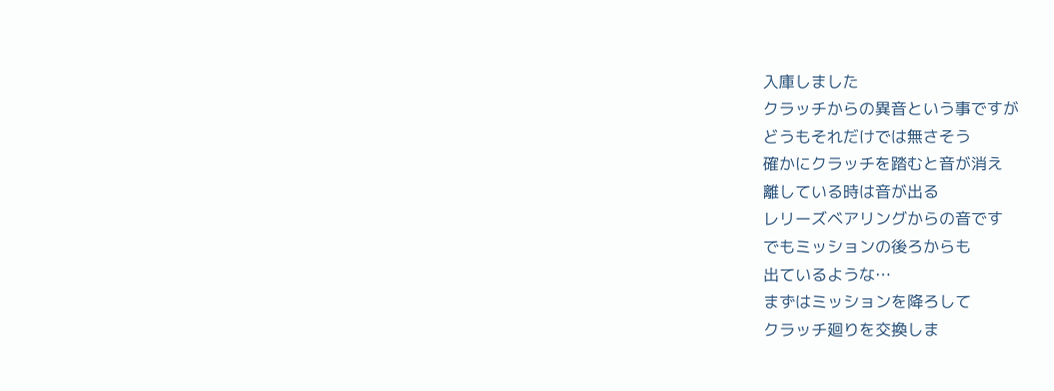入庫しました
クラッチからの異音という事ですが
どうもそれだけでは無さそう
確かにクラッチを踏むと音が消え
離している時は音が出る
レリーズベアリングからの音です
でもミッションの後ろからも
出ているような…
まずはミッションを降ろして
クラッチ廻りを交換しま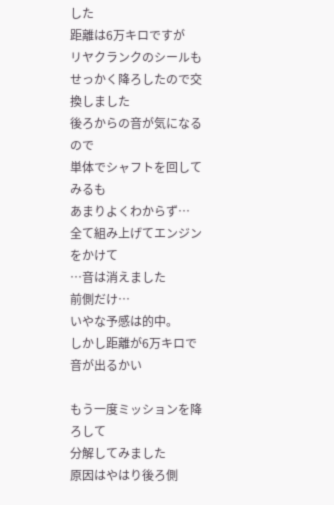した
距離は6万キロですが
リヤクランクのシールも
せっかく降ろしたので交換しました
後ろからの音が気になるので
単体でシャフトを回してみるも
あまりよくわからず…
全て組み上げてエンジンをかけて
…音は消えました
前側だけ…
いやな予感は的中。
しかし距離が6万キロで
音が出るかい

もう一度ミッションを降ろして
分解してみました
原因はやはり後ろ側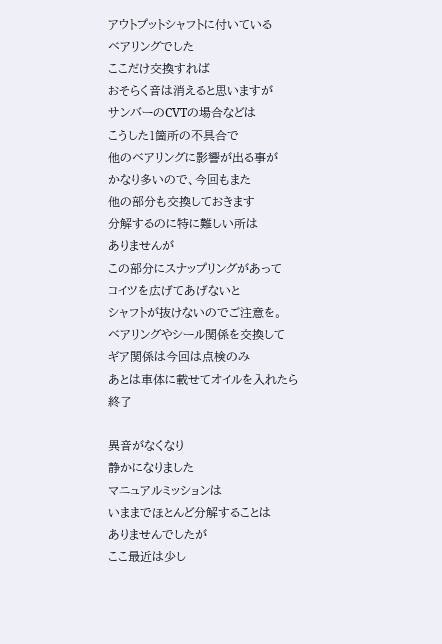アウトプットシャフトに付いている
ベアリングでした
ここだけ交換すれば
おそらく音は消えると思いますが
サンバーのCVTの場合などは
こうした1箇所の不具合で
他のベアリングに影響が出る事が
かなり多いので、今回もまた
他の部分も交換しておきます
分解するのに特に難しい所は
ありませんが
この部分にスナップリングがあって
コイツを広げてあげないと
シャフトが抜けないのでご注意を。
ベアリングやシール関係を交換して
ギア関係は今回は点検のみ
あとは車体に載せてオイルを入れたら
終了

異音がなくなり
静かになりました
マニュアルミッションは
いままでほとんど分解することは
ありませんでしたが
ここ最近は少し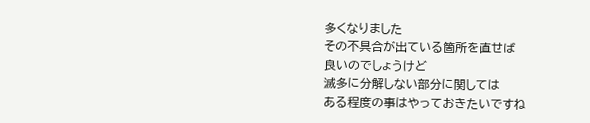多くなりました
その不具合が出ている箇所を直せば
良いのでしょうけど
滅多に分解しない部分に関しては
ある程度の事はやっておきたいですね